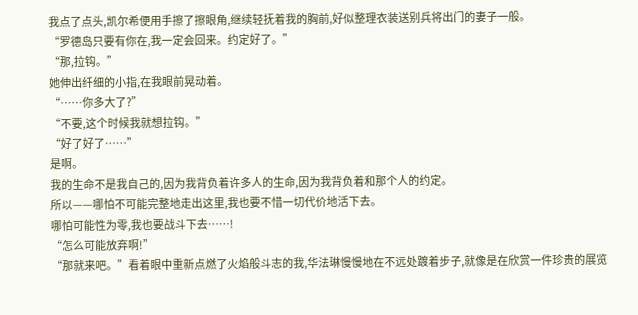我点了点头,凯尔希便用手擦了擦眼角,继续轻抚着我的胸前,好似整理衣装送别兵将出门的妻子一般。
“罗德岛只要有你在,我一定会回来。约定好了。”
“那,拉钩。”
她伸出纤细的小指,在我眼前晃动着。
“……你多大了?”
“不要,这个时候我就想拉钩。”
“好了好了……”
是啊。
我的生命不是我自己的,因为我背负着许多人的生命,因为我背负着和那个人的约定。
所以——哪怕不可能完整地走出这里,我也要不惜一切代价地活下去。
哪怕可能性为零,我也要战斗下去……!
“怎么可能放弃啊!”
“那就来吧。”看着眼中重新点燃了火焰般斗志的我,华法琳慢慢地在不远处踱着步子,就像是在欣赏一件珍贵的展览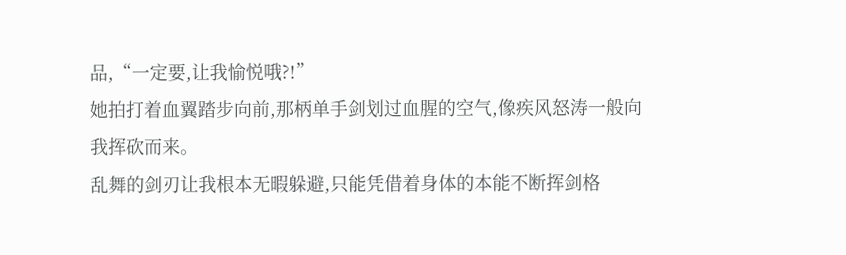品,“一定要,让我愉悦哦?!”
她拍打着血翼踏步向前,那柄单手剑划过血腥的空气,像疾风怒涛一般向我挥砍而来。
乱舞的剑刃让我根本无暇躲避,只能凭借着身体的本能不断挥剑格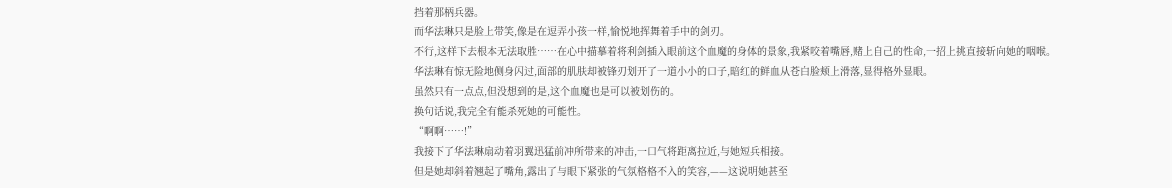挡着那柄兵器。
而华法琳只是脸上带笑,像是在逗弄小孩一样,愉悦地挥舞着手中的剑刃。
不行,这样下去根本无法取胜……在心中描摹着将利剑插入眼前这个血魔的身体的景象,我紧咬着嘴唇,赌上自己的性命,一招上挑直接斩向她的咽喉。
华法琳有惊无险地侧身闪过,面部的肌肤却被锋刃划开了一道小小的口子,暗红的鲜血从苍白脸颊上滑落,显得格外显眼。
虽然只有一点点,但没想到的是,这个血魔也是可以被划伤的。
换句话说,我完全有能杀死她的可能性。
“啊啊……!”
我接下了华法琳扇动着羽翼迅猛前冲所带来的冲击,一口气将距离拉近,与她短兵相接。
但是她却斜着翘起了嘴角,露出了与眼下紧张的气氛格格不入的笑容,——这说明她甚至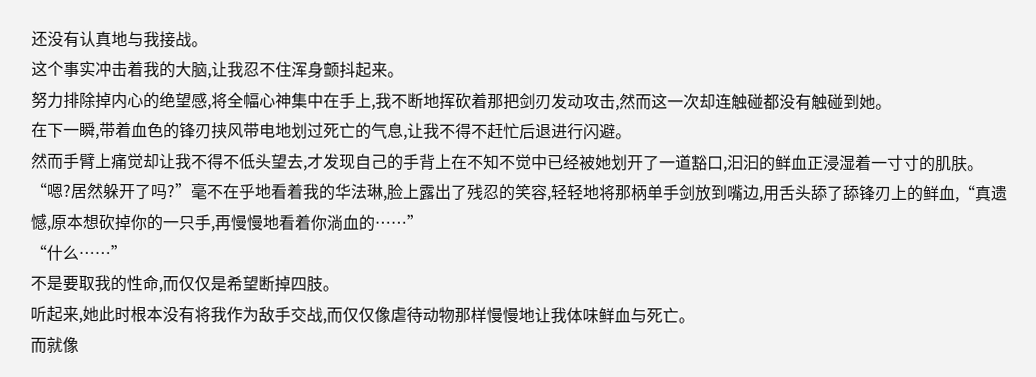还没有认真地与我接战。
这个事实冲击着我的大脑,让我忍不住浑身颤抖起来。
努力排除掉内心的绝望感,将全幅心神集中在手上,我不断地挥砍着那把剑刃发动攻击,然而这一次却连触碰都没有触碰到她。
在下一瞬,带着血色的锋刃挟风带电地划过死亡的气息,让我不得不赶忙后退进行闪避。
然而手臂上痛觉却让我不得不低头望去,才发现自己的手背上在不知不觉中已经被她划开了一道豁口,汩汩的鲜血正浸湿着一寸寸的肌肤。
“嗯?居然躲开了吗?”毫不在乎地看着我的华法琳,脸上露出了残忍的笑容,轻轻地将那柄单手剑放到嘴边,用舌头舔了舔锋刃上的鲜血,“真遗憾,原本想砍掉你的一只手,再慢慢地看着你淌血的……”
“什么……”
不是要取我的性命,而仅仅是希望断掉四肢。
听起来,她此时根本没有将我作为敌手交战,而仅仅像虐待动物那样慢慢地让我体味鲜血与死亡。
而就像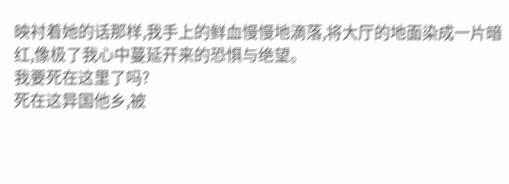映衬着她的话那样,我手上的鲜血慢慢地滴落,将大厅的地面染成一片暗红,像极了我心中蔓延开来的恐惧与绝望。
我要死在这里了吗?
死在这异国他乡,被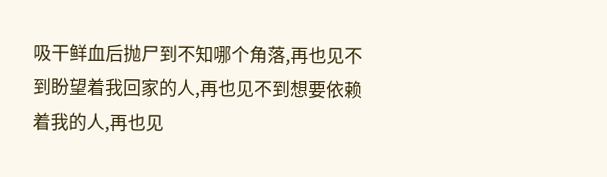吸干鲜血后抛尸到不知哪个角落,再也见不到盼望着我回家的人,再也见不到想要依赖着我的人,再也见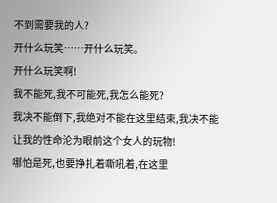不到需要我的人?
开什么玩笑……开什么玩笑。
开什么玩笑啊!
我不能死,我不可能死,我怎么能死?
我决不能倒下,我绝对不能在这里结束,我决不能让我的性命沦为眼前这个女人的玩物!
哪怕是死,也要挣扎着嘶吼着,在这里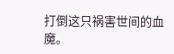打倒这只祸害世间的血魔。